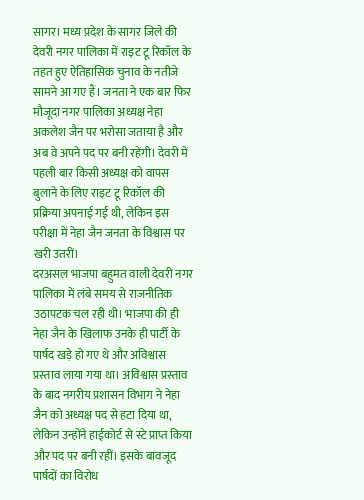सागर। मध्य प्रदेश के सागर जिले की देवरी नगर पालिका में राइट टू रिकॉल के तहत हुए ऐतिहासिक चुनाव के नतीजे सामने आ गए हैं। जनता ने एक बार फिर मौजूदा नगर पालिका अध्यक्ष नेहा अकलेश जैन पर भरोसा जताया है और अब वे अपने पद पर बनी रहेंगी। देवरी में पहली बार किसी अध्यक्ष को वापस बुलाने के लिए राइट टू रिकॉल की प्रक्रिया अपनाई गई थी, लेकिन इस परीक्षा में नेहा जैन जनता के विश्वास पर खरी उतरीं।
दरअसल भाजपा बहुमत वाली देवरी नगर पालिका में लंबे समय से राजनीतिक उठापटक चल रही थी। भाजपा की ही नेहा जैन के खिलाफ उनके ही पार्टी के पार्षद खड़े हो गए थे और अविश्वास प्रस्ताव लाया गया था। अविश्वास प्रस्ताव के बाद नगरीय प्रशासन विभाग ने नेहा जैन को अध्यक्ष पद से हटा दिया था, लेकिन उन्होंने हाईकोर्ट से स्टे प्राप्त किया और पद पर बनी रहीं। इसके बावजूद पार्षदों का विरोध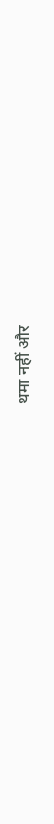थमा नहीं और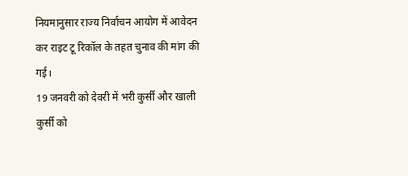नियमानुसार राज्य निर्वाचन आयोग में आवेदन कर राइट टू रिकॉल के तहत चुनाव की मांग की गई।
19 जनवरी को देवरी में भरी कुर्सी और खाली कुर्सी को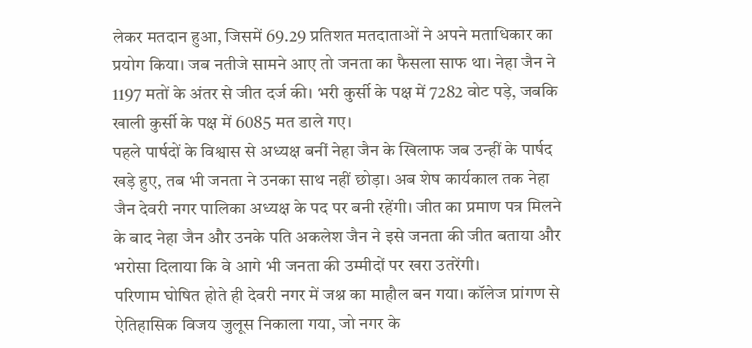लेकर मतदान हुआ, जिसमें 69.29 प्रतिशत मतदाताओं ने अपने मताधिकार का प्रयोग किया। जब नतीजे सामने आए तो जनता का फैसला साफ था। नेहा जैन ने 1197 मतों के अंतर से जीत दर्ज की। भरी कुर्सी के पक्ष में 7282 वोट पड़े, जबकि खाली कुर्सी के पक्ष में 6085 मत डाले गए।
पहले पार्षदों के विश्वास से अध्यक्ष बनीं नेहा जैन के खिलाफ जब उन्हीं के पार्षद खड़े हुए, तब भी जनता ने उनका साथ नहीं छोड़ा। अब शेष कार्यकाल तक नेहा जैन देवरी नगर पालिका अध्यक्ष के पद पर बनी रहेंगी। जीत का प्रमाण पत्र मिलने के बाद नेहा जैन और उनके पति अकलेश जैन ने इसे जनता की जीत बताया और भरोसा दिलाया कि वे आगे भी जनता की उम्मीदों पर खरा उतरेंगी।
परिणाम घोषित होते ही देवरी नगर में जश्न का माहौल बन गया। कॉलेज प्रांगण से ऐतिहासिक विजय जुलूस निकाला गया, जो नगर के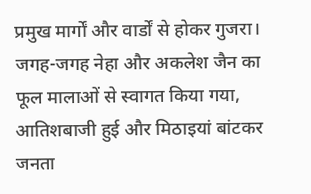प्रमुख मार्गों और वार्डों से होकर गुजरा। जगह-जगह नेहा और अकलेश जैन का फूल मालाओं से स्वागत किया गया, आतिशबाजी हुई और मिठाइयां बांटकर जनता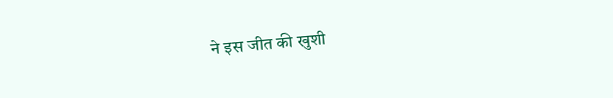ने इस जीत की खुशी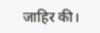जाहिर की।